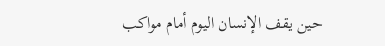حين يقف الإنسان اليوم أمام مواكب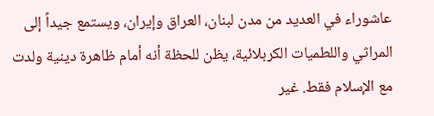عاشوراء في العديد من مدن لبنان، العراق وإيران، ويستمع جيداً إلى المراثي واللطميات الكربلائية، يظن للحظة أنه أمام ظاهرة دينية ولدت مع الإسلام فقط. غير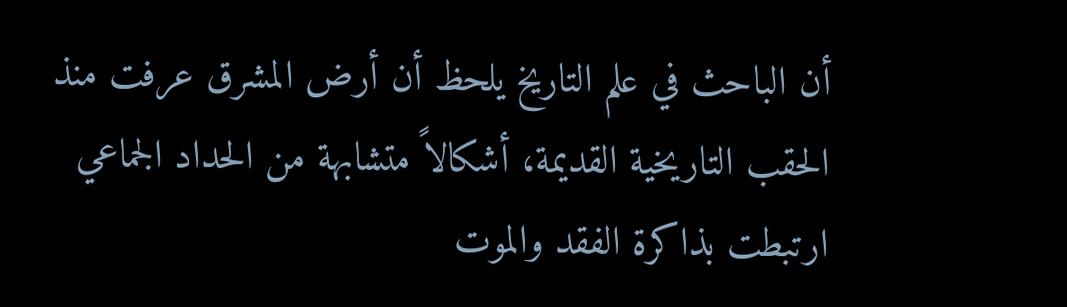أن الباحث في علم التاريخ يلحظ أن أرض المشرق عرفت منذ الحقب التاريخية القديمة، أشكالاً متشابهة من الحداد الجماعي ارتبطت بذاكرة الفقد والموت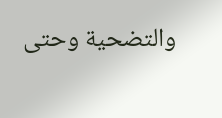والتضحية وحتى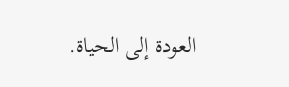العودة إلى الحياة.